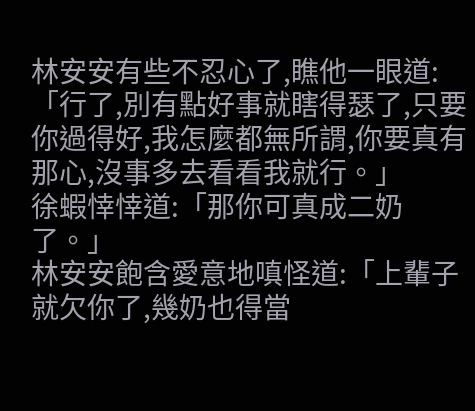林安安有些不忍心了,瞧他一眼道:「行了,別有點好事就瞎得瑟了,只要你過得好,我怎麼都無所謂,你要真有那心,沒事多去看看我就行。」
徐蝦悻悻道:「那你可真成二奶了。」
林安安飽含愛意地嗔怪道:「上輩子就欠你了,幾奶也得當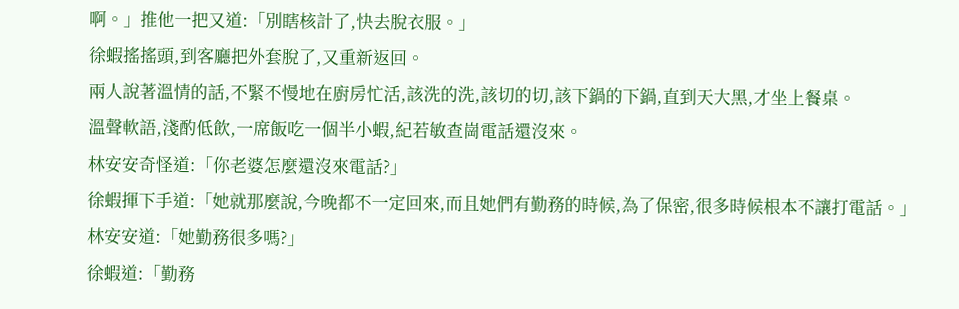啊。」推他一把又道:「別瞎核計了,快去脫衣服。」
徐蝦搖搖頭,到客廳把外套脫了,又重新返回。
兩人說著溫情的話,不緊不慢地在廚房忙活,該洗的洗,該切的切,該下鍋的下鍋,直到天大黑,才坐上餐桌。
溫聲軟語,淺酌低飲,一席飯吃一個半小蝦,紀若敏查崗電話還沒來。
林安安奇怪道:「你老婆怎麼還沒來電話?」
徐蝦揮下手道:「她就那麼說,今晚都不一定回來,而且她們有勤務的時候,為了保密,很多時候根本不讓打電話。」
林安安道:「她勤務很多嗎?」
徐蝦道:「勤務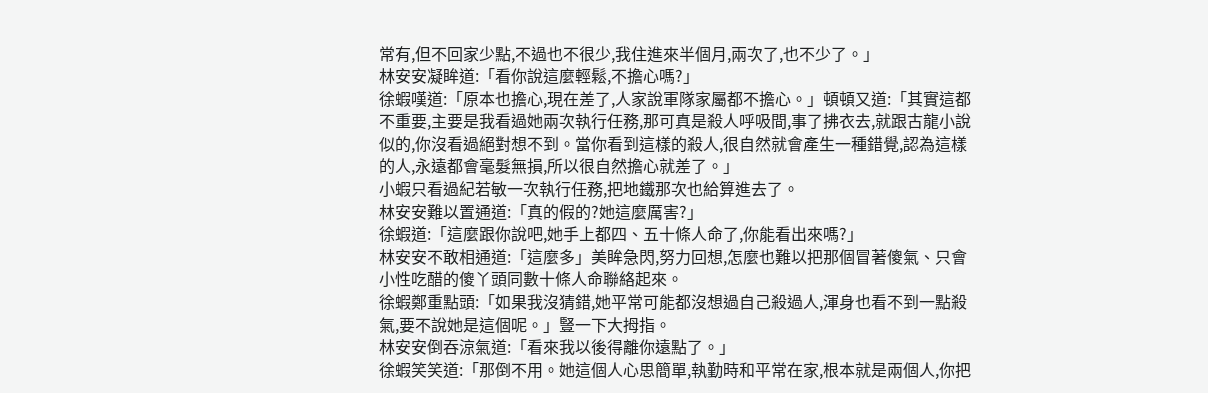常有,但不回家少點,不過也不很少,我住進來半個月,兩次了,也不少了。」
林安安凝眸道:「看你說這麼輕鬆,不擔心嗎?」
徐蝦嘆道:「原本也擔心,現在差了,人家說軍隊家屬都不擔心。」頓頓又道:「其實這都不重要,主要是我看過她兩次執行任務,那可真是殺人呼吸間,事了拂衣去,就跟古龍小說似的,你沒看過絕對想不到。當你看到這樣的殺人,很自然就會產生一種錯覺,認為這樣的人,永遠都會毫髮無損,所以很自然擔心就差了。」
小蝦只看過紀若敏一次執行任務,把地鐵那次也給算進去了。
林安安難以置通道:「真的假的?她這麼厲害?」
徐蝦道:「這麼跟你說吧,她手上都四、五十條人命了,你能看出來嗎?」
林安安不敢相通道:「這麼多」美眸急閃,努力回想,怎麼也難以把那個冒著傻氣、只會小性吃醋的傻丫頭同數十條人命聯絡起來。
徐蝦鄭重點頭:「如果我沒猜錯,她平常可能都沒想過自己殺過人,渾身也看不到一點殺氣,要不說她是這個呢。」豎一下大拇指。
林安安倒吞涼氣道:「看來我以後得離你遠點了。」
徐蝦笑笑道:「那倒不用。她這個人心思簡單,執勤時和平常在家,根本就是兩個人,你把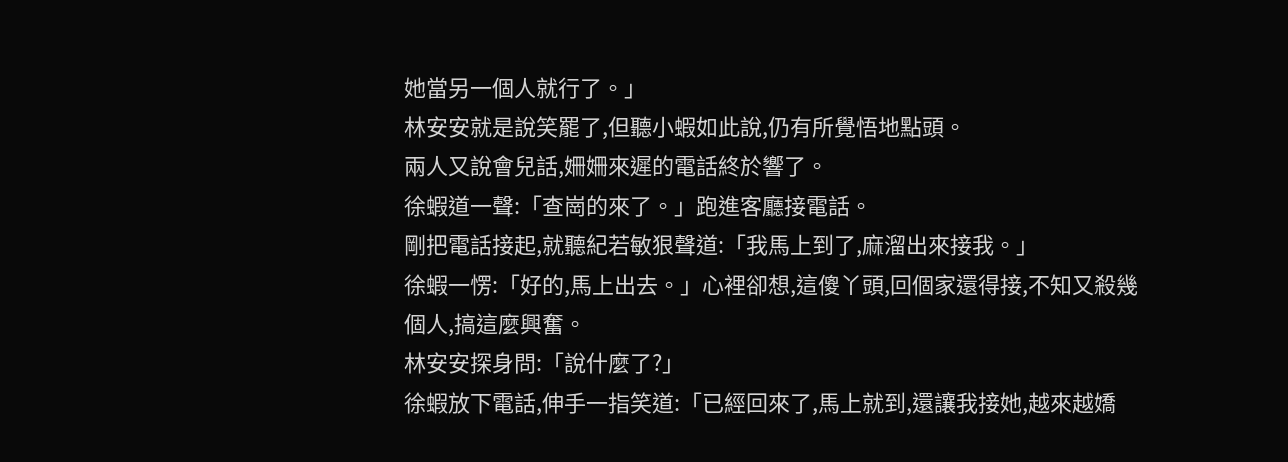她當另一個人就行了。」
林安安就是說笑罷了,但聽小蝦如此說,仍有所覺悟地點頭。
兩人又說會兒話,姍姍來遲的電話終於響了。
徐蝦道一聲:「查崗的來了。」跑進客廳接電話。
剛把電話接起,就聽紀若敏狠聲道:「我馬上到了,麻溜出來接我。」
徐蝦一愣:「好的,馬上出去。」心裡卻想,這傻丫頭,回個家還得接,不知又殺幾個人,搞這麼興奮。
林安安探身問:「說什麼了?」
徐蝦放下電話,伸手一指笑道:「已經回來了,馬上就到,還讓我接她,越來越嬌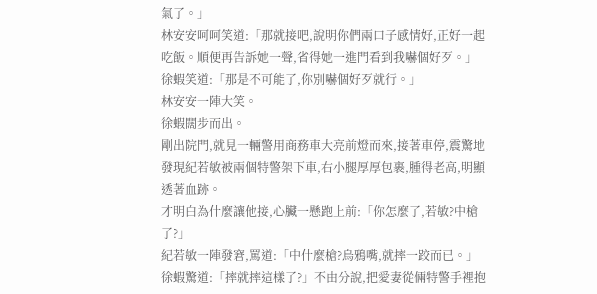氣了。」
林安安呵呵笑道:「那就接吧,說明你們兩口子感情好,正好一起吃飯。順便再告訴她一聲,省得她一進門看到我嚇個好歹。」
徐蝦笑道:「那是不可能了,你別嚇個好歹就行。」
林安安一陣大笑。
徐蝦闊步而出。
剛出院門,就見一輛警用商務車大亮前燈而來,接著車停,震驚地發現紀若敏被兩個特警架下車,右小腿厚厚包裹,腫得老高,明顯透著血跡。
才明白為什麼讓他接,心臟一懸跑上前:「你怎麼了,若敏?中槍了?」
紀若敏一陣發窘,罵道:「中什麼槍?烏鴉嘴,就摔一跤而已。」
徐蝦驚道:「摔就摔這樣了?」不由分說,把愛妻從倆特警手裡抱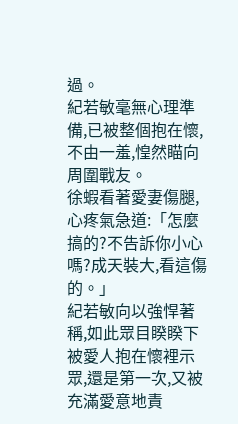過。
紀若敏毫無心理準備,已被整個抱在懷,不由一羞,惶然瞄向周圍戰友。
徐蝦看著愛妻傷腿,心疼氣急道:「怎麼搞的?不告訴你小心嗎?成天裝大,看這傷的。」
紀若敏向以強悍著稱,如此眾目睽睽下被愛人抱在懷裡示眾,還是第一次,又被充滿愛意地責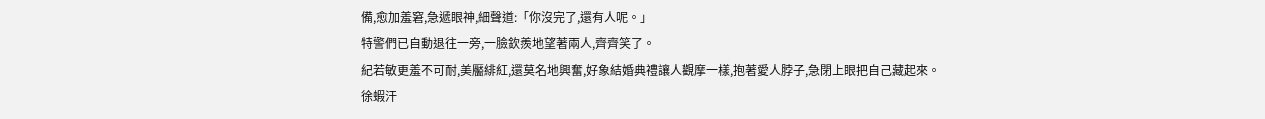備,愈加羞窘,急遞眼神,細聲道:「你沒完了,還有人呢。」
特警們已自動退往一旁,一臉欽羨地望著兩人,齊齊笑了。
紀若敏更羞不可耐,美靨緋紅,還莫名地興奮,好象結婚典禮讓人觀摩一樣,抱著愛人脖子,急閉上眼把自己藏起來。
徐蝦汗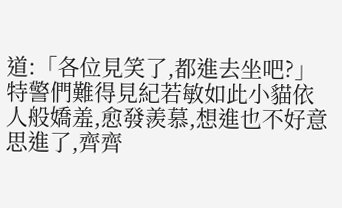道:「各位見笑了,都進去坐吧?」
特警們難得見紀若敏如此小貓依人般嬌羞,愈發羨慕,想進也不好意思進了,齊齊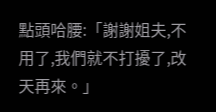點頭哈腰:「謝謝姐夫,不用了,我們就不打擾了,改天再來。」